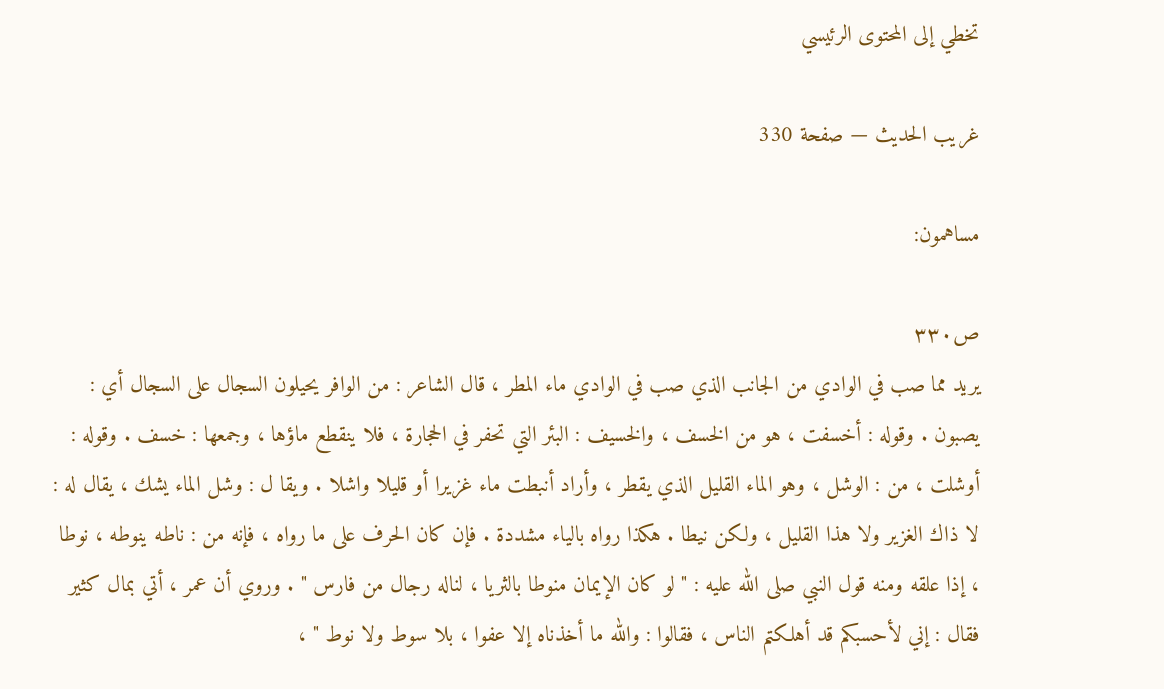تخطي إلى المحتوى الرئيسي

غريب الحديث — صفحة 330

مساهمون:

ص٣٣٠
يريد مما صب في الوادي من الجانب الذي صب في الوادي ماء المطر ، قال الشاعر : من الوافر يحيلون السجال على السجال أي : يصبون . وقوله : أخسفت ، هو من الخسف ، والخسيف : البئر التي تحفر في الحجارة ، فلا ينقطع ماؤها ، وجمعها : خسف . وقوله : أوشلت ، من : الوشل ، وهو الماء القليل الذي يقطر ، وأراد أنبطت ماء غزيرا أو قليلا واشلا . ويقا ل : وشل الماء يشك ، يقال له : لا ذاك الغزير ولا هذا القليل ، ولكن نيطا . هكذا رواه بالياء مشددة . فإن كان الحرف على ما رواه ، فإنه من : ناطه ينوطه ، نوطا ، إذا علقه ومنه قول النبي صلى الله عليه : " لو كان الإيمان منوطا بالثريا ، لناله رجال من فارس " . وروي أن عمر ، أتي بمال كثير فقال : إني لأحسبكم قد أهلكتم الناس ، فقالوا : والله ما أخذناه إلا عفوا ، بلا سوط ولا نوط " ،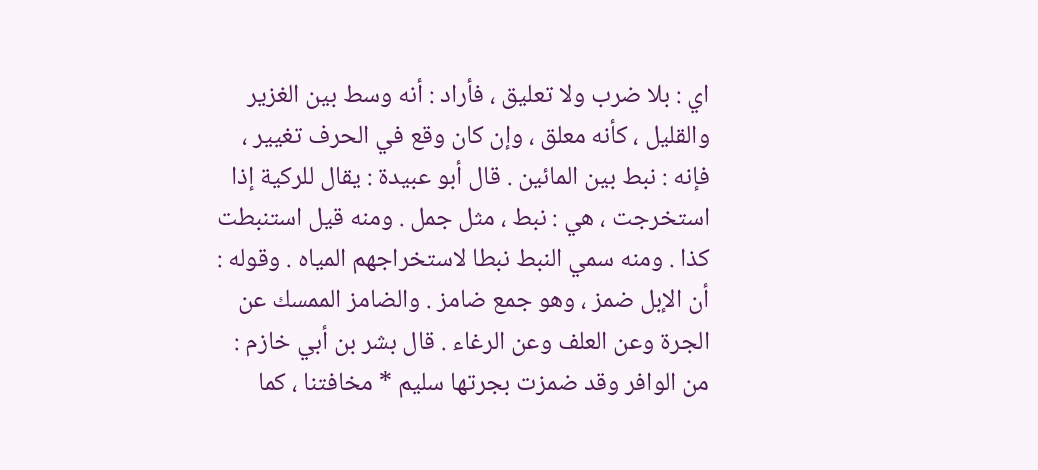اي : بلا ضرب ولا تعليق ، فأراد : أنه وسط بين الغزير والقليل ، كأنه معلق ، وإن كان وقع في الحرف تغيير ، فإنه : نبط بين المائين . قال أبو عبيدة : يقال للركية إذا استخرجت ، هي : نبط ، مثل جمل . ومنه قيل استنبطت كذا . ومنه سمي النبط نبطا لاستخراجهم المياه . وقوله : أن الإبل ضمز ، وهو جمع ضامز . والضامز الممسك عن الجرة وعن العلف وعن الرغاء . قال بشر بن أبي خازم : من الوافر وقد ضمزت بجرتها سليم * مخافتنا ، كما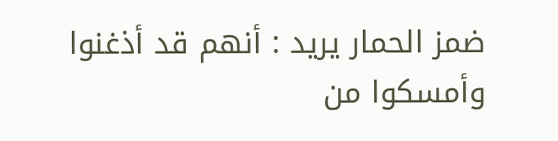ضمز الحمار يريد : أنهم قد أذغنوا وأمسكوا من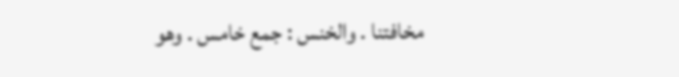مخافتنا . والخنس : جمع خامس . وهو